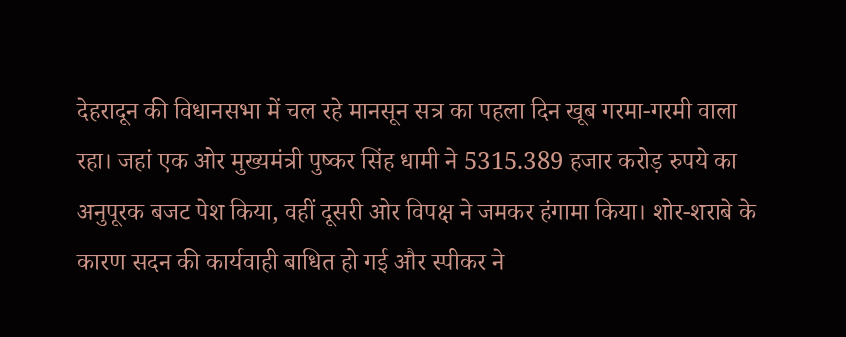देहरादून की विधानसभा में चल रहे मानसून सत्र का पहला दिन खूब गरमा-गरमी वाला रहा। जहां एक ओर मुख्यमंत्री पुष्कर सिंह धामी ने 5315.389 हजार करोड़ रुपये का अनुपूरक बजट पेश किया, वहीं दूसरी ओर विपक्ष ने जमकर हंगामा किया। शोर-शराबे के कारण सदन की कार्यवाही बाधित हो गई और स्पीकर ने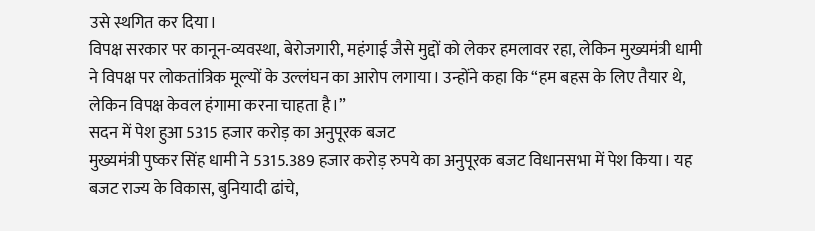उसे स्थगित कर दिया।
विपक्ष सरकार पर कानून-व्यवस्था, बेरोजगारी, महंगाई जैसे मुद्दों को लेकर हमलावर रहा, लेकिन मुख्यमंत्री धामी ने विपक्ष पर लोकतांत्रिक मूल्यों के उल्लंघन का आरोप लगाया। उन्होंने कहा कि “हम बहस के लिए तैयार थे, लेकिन विपक्ष केवल हंगामा करना चाहता है।”
सदन में पेश हुआ 5315 हजार करोड़ का अनुपूरक बजट
मुख्यमंत्री पुष्कर सिंह धामी ने 5315.389 हजार करोड़ रुपये का अनुपूरक बजट विधानसभा में पेश किया। यह बजट राज्य के विकास, बुनियादी ढांचे,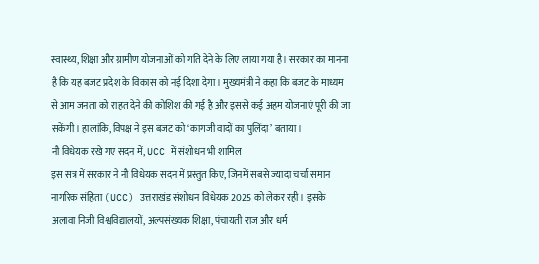स्वास्थ्य, शिक्षा और ग्रामीण योजनाओं को गति देने के लिए लाया गया है। सरकार का मानना है कि यह बजट प्रदेश के विकास को नई दिशा देगा। मुख्यमंत्री ने कहा कि बजट के माध्यम से आम जनता को राहत देने की कोशिश की गई है और इससे कई अहम योजनाएं पूरी की जा सकेंगी। हालांकि, विपक्ष ने इस बजट को ‘कागजी वादों का पुलिंदा’ बताया।
नौ विधेयक रखे गए सदन में, UCC में संशोधन भी शामिल
इस सत्र में सरकार ने नौ विधेयक सदन में प्रस्तुत किए, जिनमें सबसे ज्यादा चर्चा समान नागरिक संहिता (UCC) उत्तराखंड संशोधन विधेयक 2025 को लेकर रही। इसके अलावा निजी विश्वविद्यालयों, अल्पसंख्यक शिक्षा, पंचायती राज और धर्म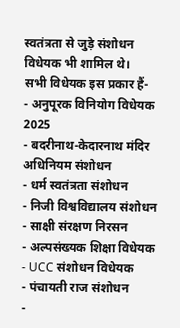स्वतंत्रता से जुड़े संशोधन विधेयक भी शामिल थे।
सभी विधेयक इस प्रकार हैं-
- अनुपूरक विनियोग विधेयक 2025
- बदरीनाथ-केदारनाथ मंदिर अधिनियम संशोधन
- धर्म स्वतंत्रता संशोधन
- निजी विश्वविद्यालय संशोधन
- साक्षी संरक्षण निरसन
- अल्पसंख्यक शिक्षा विधेयक
- UCC संशोधन विधेयक
- पंचायती राज संशोधन
-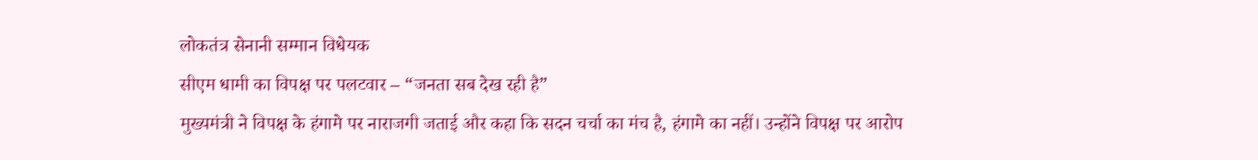लोकतंत्र सेनानी सम्मान विधेयक
सीएम धामी का विपक्ष पर पलटवार – “जनता सब देख रही है”
मुख्यमंत्री ने विपक्ष के हंगामे पर नाराजगी जताई और कहा कि सदन चर्चा का मंच है, हंगामे का नहीं। उन्होंने विपक्ष पर आरोप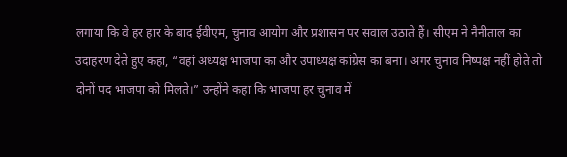लगाया कि वे हर हार के बाद ईवीएम, चुनाव आयोग और प्रशासन पर सवाल उठाते हैं। सीएम ने नैनीताल का उदाहरण देते हुए कहा, “वहां अध्यक्ष भाजपा का और उपाध्यक्ष कांग्रेस का बना। अगर चुनाव निष्पक्ष नहीं होते तो दोनों पद भाजपा को मिलते।” उन्होंने कहा कि भाजपा हर चुनाव में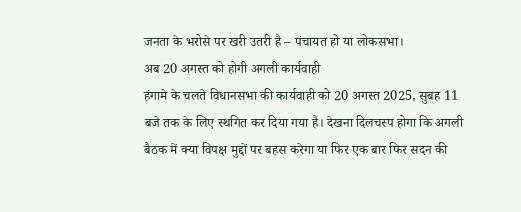जनता के भरोसे पर खरी उतरी है – पंचायत हो या लोकसभा।
अब 20 अगस्त को होगी अगली कार्यवाही
हंगामे के चलते विधानसभा की कार्यवाही को 20 अगस्त 2025, सुबह 11 बजे तक के लिए स्थगित कर दिया गया है। देखना दिलचस्प होगा कि अगली बैठक में क्या विपक्ष मुद्दों पर बहस करेगा या फिर एक बार फिर सदन की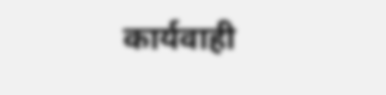कार्यवाही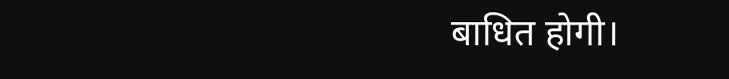बाधित होगी।